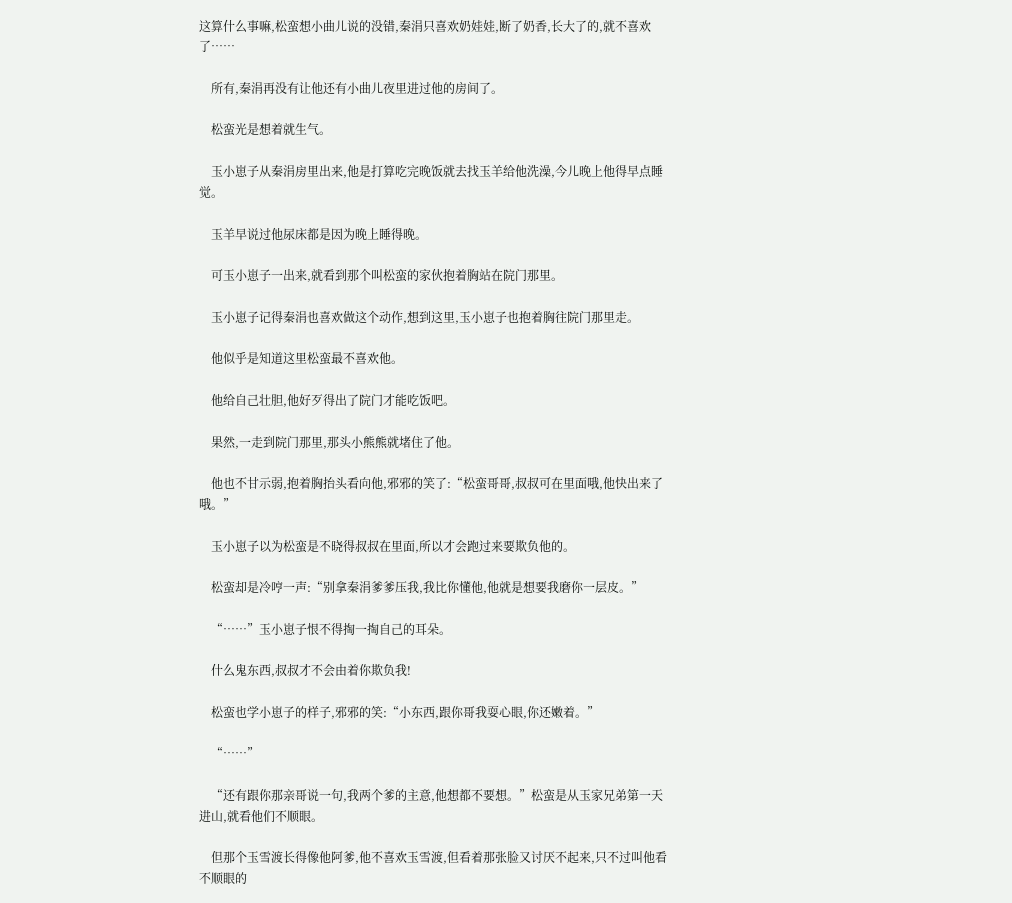这算什么事嘛,松蛮想小曲儿说的没错,秦涓只喜欢奶娃娃,断了奶香,长大了的,就不喜欢了……

    所有,秦涓再没有让他还有小曲儿夜里进过他的房间了。

    松蛮光是想着就生气。

    玉小崽子从秦涓房里出来,他是打算吃完晚饭就去找玉羊给他洗澡,今儿晚上他得早点睡觉。

    玉羊早说过他尿床都是因为晚上睡得晚。

    可玉小崽子一出来,就看到那个叫松蛮的家伙抱着胸站在院门那里。

    玉小崽子记得秦涓也喜欢做这个动作,想到这里,玉小崽子也抱着胸往院门那里走。

    他似乎是知道这里松蛮最不喜欢他。

    他给自己壮胆,他好歹得出了院门才能吃饭吧。

    果然,一走到院门那里,那头小熊熊就堵住了他。

    他也不甘示弱,抱着胸抬头看向他,邪邪的笑了:“松蛮哥哥,叔叔可在里面哦,他快出来了哦。”

    玉小崽子以为松蛮是不晓得叔叔在里面,所以才会跑过来要欺负他的。

    松蛮却是冷哼一声:“别拿秦涓爹爹压我,我比你懂他,他就是想要我磨你一层皮。”

    “……”玉小崽子恨不得掏一掏自己的耳朵。

    什么鬼东西,叔叔才不会由着你欺负我!

    松蛮也学小崽子的样子,邪邪的笑:“小东西,跟你哥我耍心眼,你还嫩着。”

    “……”

    “还有跟你那亲哥说一句,我两个爹的主意,他想都不要想。”松蛮是从玉家兄弟第一天进山,就看他们不顺眼。

    但那个玉雪渡长得像他阿爹,他不喜欢玉雪渡,但看着那张脸又讨厌不起来,只不过叫他看不顺眼的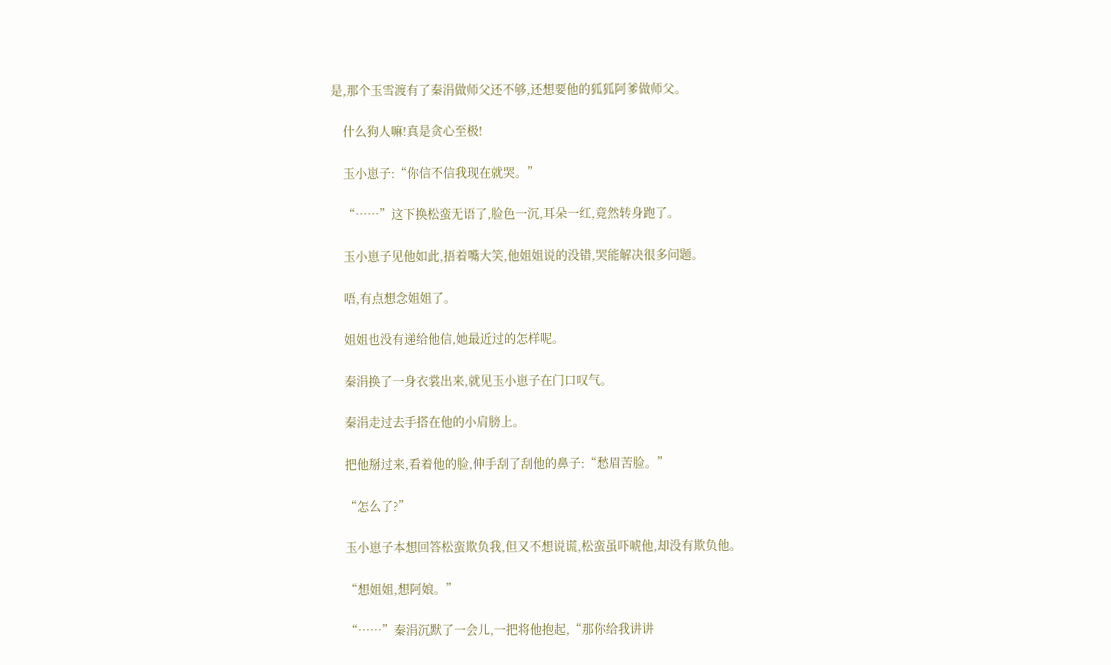是,那个玉雪渡有了秦涓做师父还不够,还想要他的狐狐阿爹做师父。

    什么狗人嘛!真是贪心至极!

    玉小崽子:“你信不信我现在就哭。”

    “……”这下换松蛮无语了,脸色一沉,耳朵一红,竟然转身跑了。

    玉小崽子见他如此,捂着嘴大笑,他姐姐说的没错,哭能解决很多问题。

    唔,有点想念姐姐了。

    姐姐也没有递给他信,她最近过的怎样呢。

    秦涓换了一身衣裳出来,就见玉小崽子在门口叹气。

    秦涓走过去手搭在他的小肩膀上。

    把他掰过来,看着他的脸,伸手刮了刮他的鼻子:“愁眉苦脸。”

    “怎么了?”

    玉小崽子本想回答松蛮欺负我,但又不想说谎,松蛮虽吓唬他,却没有欺负他。

    “想姐姐,想阿娘。”

    “……”秦涓沉默了一会儿,一把将他抱起,“那你给我讲讲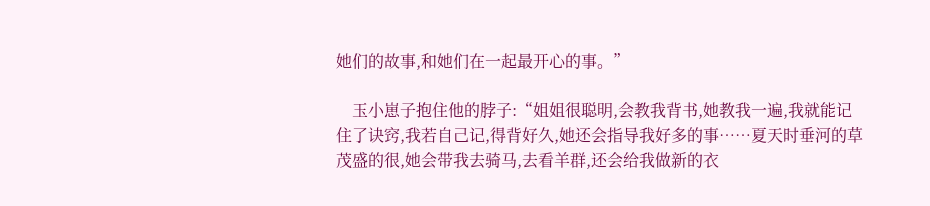她们的故事,和她们在一起最开心的事。”

    玉小崽子抱住他的脖子:“姐姐很聪明,会教我背书,她教我一遍,我就能记住了诀窍,我若自己记,得背好久,她还会指导我好多的事……夏天时垂河的草茂盛的很,她会带我去骑马,去看羊群,还会给我做新的衣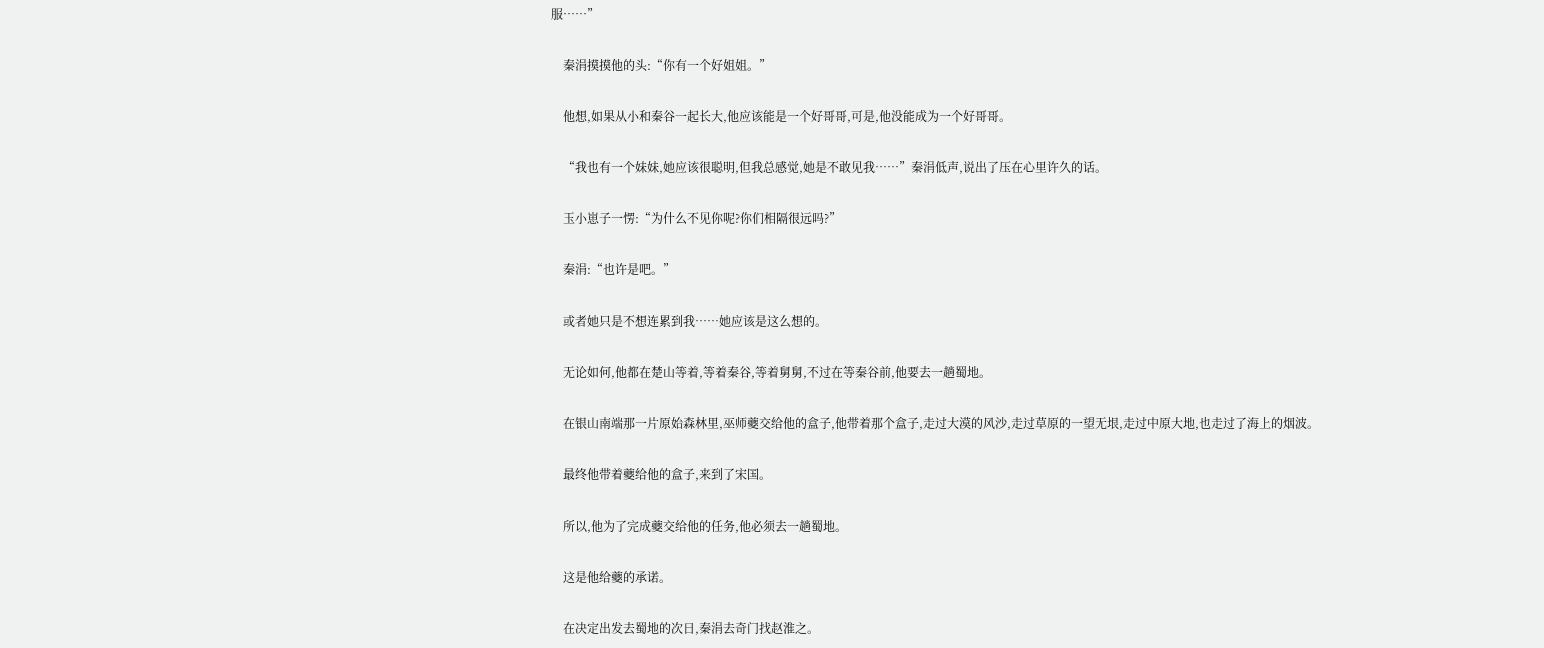服……”

    秦涓摸摸他的头:“你有一个好姐姐。”

    他想,如果从小和秦谷一起长大,他应该能是一个好哥哥,可是,他没能成为一个好哥哥。

    “我也有一个妹妹,她应该很聪明,但我总感觉,她是不敢见我……”秦涓低声,说出了压在心里许久的话。

    玉小崽子一愣:“为什么不见你呢?你们相隔很远吗?”

    秦涓:“也许是吧。”

    或者她只是不想连累到我……她应该是这么想的。

    无论如何,他都在楚山等着,等着秦谷,等着舅舅,不过在等秦谷前,他要去一趟蜀地。

    在银山南端那一片原始森林里,巫师夔交给他的盒子,他带着那个盒子,走过大漠的风沙,走过草原的一望无垠,走过中原大地,也走过了海上的烟波。

    最终他带着夔给他的盒子,来到了宋国。

    所以,他为了完成夔交给他的任务,他必须去一趟蜀地。

    这是他给夔的承诺。

    在决定出发去蜀地的次日,秦涓去奇门找赵淮之。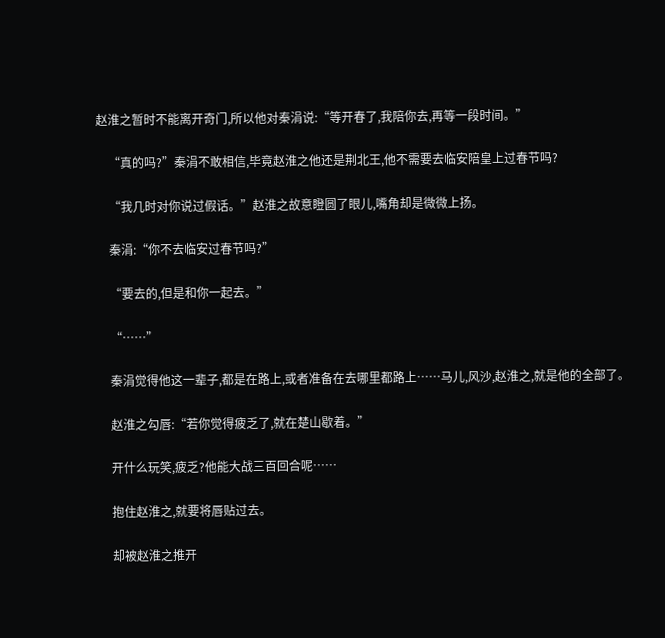赵淮之暂时不能离开奇门,所以他对秦涓说:“等开春了,我陪你去,再等一段时间。”

    “真的吗?”秦涓不敢相信,毕竟赵淮之他还是荆北王,他不需要去临安陪皇上过春节吗?

    “我几时对你说过假话。”赵淮之故意瞪圆了眼儿,嘴角却是微微上扬。

    秦涓:“你不去临安过春节吗?”

    “要去的,但是和你一起去。”

    “……”

    秦涓觉得他这一辈子,都是在路上,或者准备在去哪里都路上……马儿,风沙,赵淮之,就是他的全部了。

    赵淮之勾唇:“若你觉得疲乏了,就在楚山歇着。”

    开什么玩笑,疲乏?他能大战三百回合呢……

    抱住赵淮之,就要将唇贴过去。

    却被赵淮之推开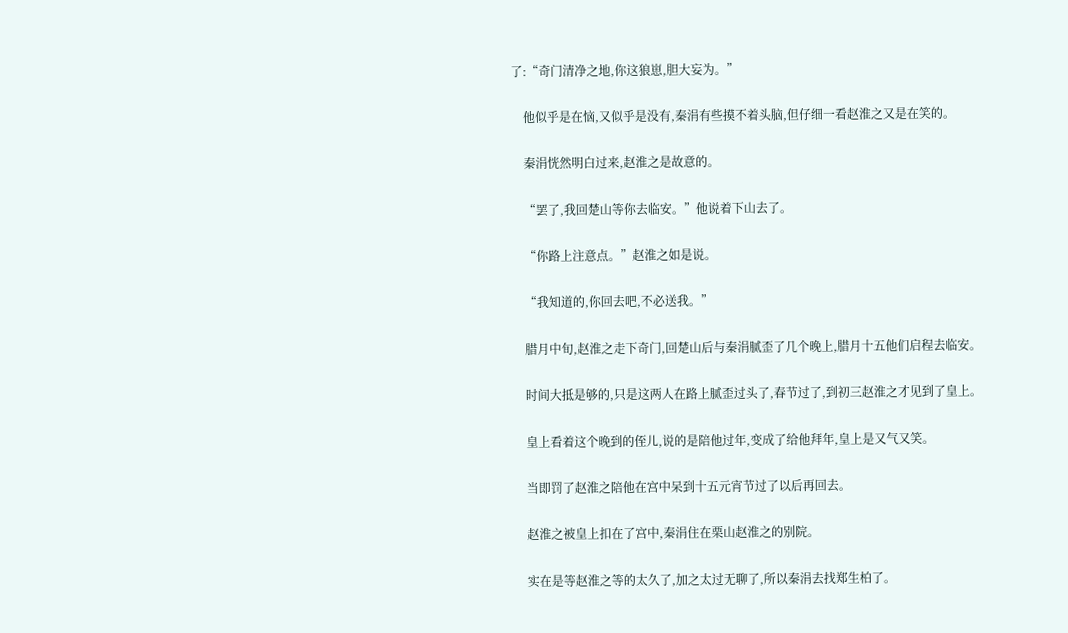了:“奇门清净之地,你这狼崽,胆大妄为。”

    他似乎是在恼,又似乎是没有,秦涓有些摸不着头脑,但仔细一看赵淮之又是在笑的。

    秦涓恍然明白过来,赵淮之是故意的。

    “罢了,我回楚山等你去临安。”他说着下山去了。

    “你路上注意点。”赵淮之如是说。

    “我知道的,你回去吧,不必送我。”

    腊月中旬,赵淮之走下奇门,回楚山后与秦涓腻歪了几个晚上,腊月十五他们启程去临安。

    时间大抵是够的,只是这两人在路上腻歪过头了,春节过了,到初三赵淮之才见到了皇上。

    皇上看着这个晚到的侄儿,说的是陪他过年,变成了给他拜年,皇上是又气又笑。

    当即罚了赵淮之陪他在宫中呆到十五元宵节过了以后再回去。

    赵淮之被皇上扣在了宫中,秦涓住在栗山赵淮之的别院。

    实在是等赵淮之等的太久了,加之太过无聊了,所以秦涓去找郑生柏了。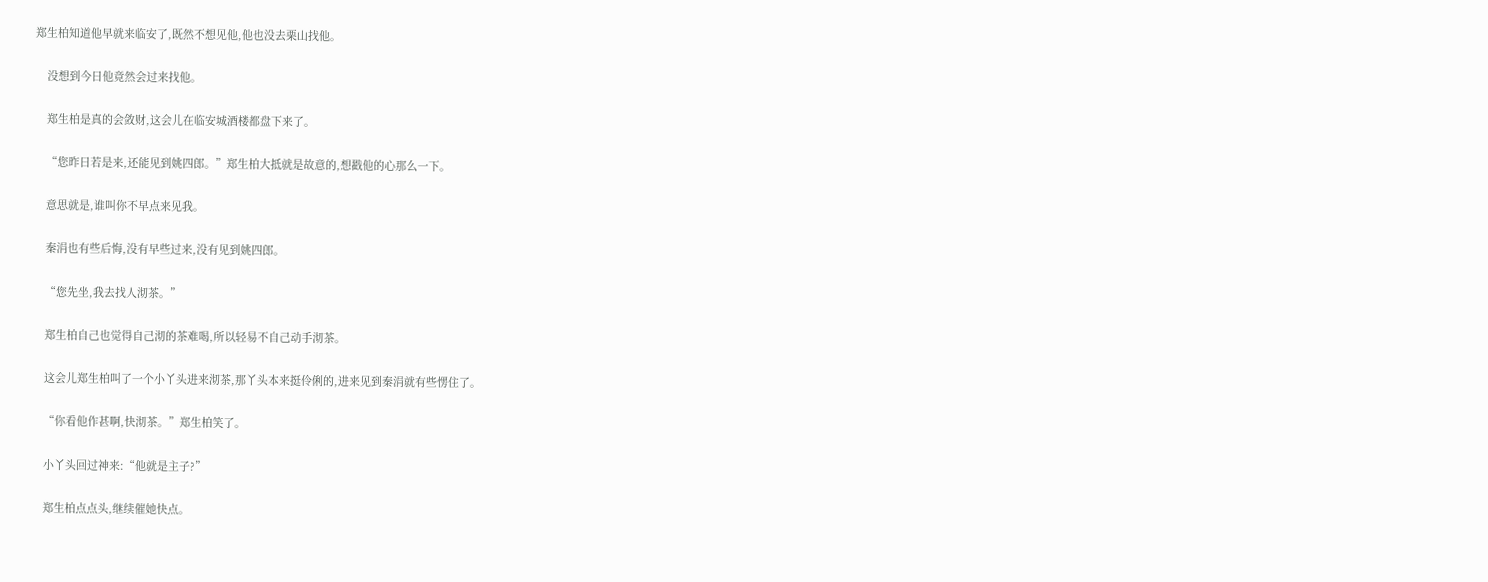郑生柏知道他早就来临安了,既然不想见他,他也没去栗山找他。

    没想到今日他竟然会过来找他。

    郑生柏是真的会敛财,这会儿在临安城酒楼都盘下来了。

    “您昨日若是来,还能见到姚四郎。”郑生柏大抵就是故意的,想戳他的心那么一下。

    意思就是,谁叫你不早点来见我。

    秦涓也有些后悔,没有早些过来,没有见到姚四郎。

    “您先坐,我去找人沏茶。”

    郑生柏自己也觉得自己沏的茶难喝,所以轻易不自己动手沏茶。

    这会儿郑生柏叫了一个小丫头进来沏茶,那丫头本来挺伶俐的,进来见到秦涓就有些愣住了。

    “你看他作甚啊,快沏茶。”郑生柏笑了。

    小丫头回过神来:“他就是主子?”

    郑生柏点点头,继续催她快点。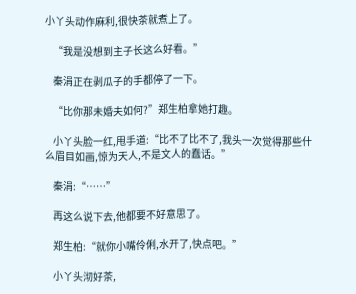小丫头动作麻利,很快茶就煮上了。

    “我是没想到主子长这么好看。”

    秦涓正在剥瓜子的手都停了一下。

    “比你那未婚夫如何?”郑生柏拿她打趣。

    小丫头脸一红,甩手道:“比不了比不了,我头一次觉得那些什么眉目如画,惊为天人,不是文人的蠢话。”

    秦涓:“……”

    再这么说下去,他都要不好意思了。

    郑生柏:“就你小嘴伶俐,水开了,快点吧。”

    小丫头沏好茶,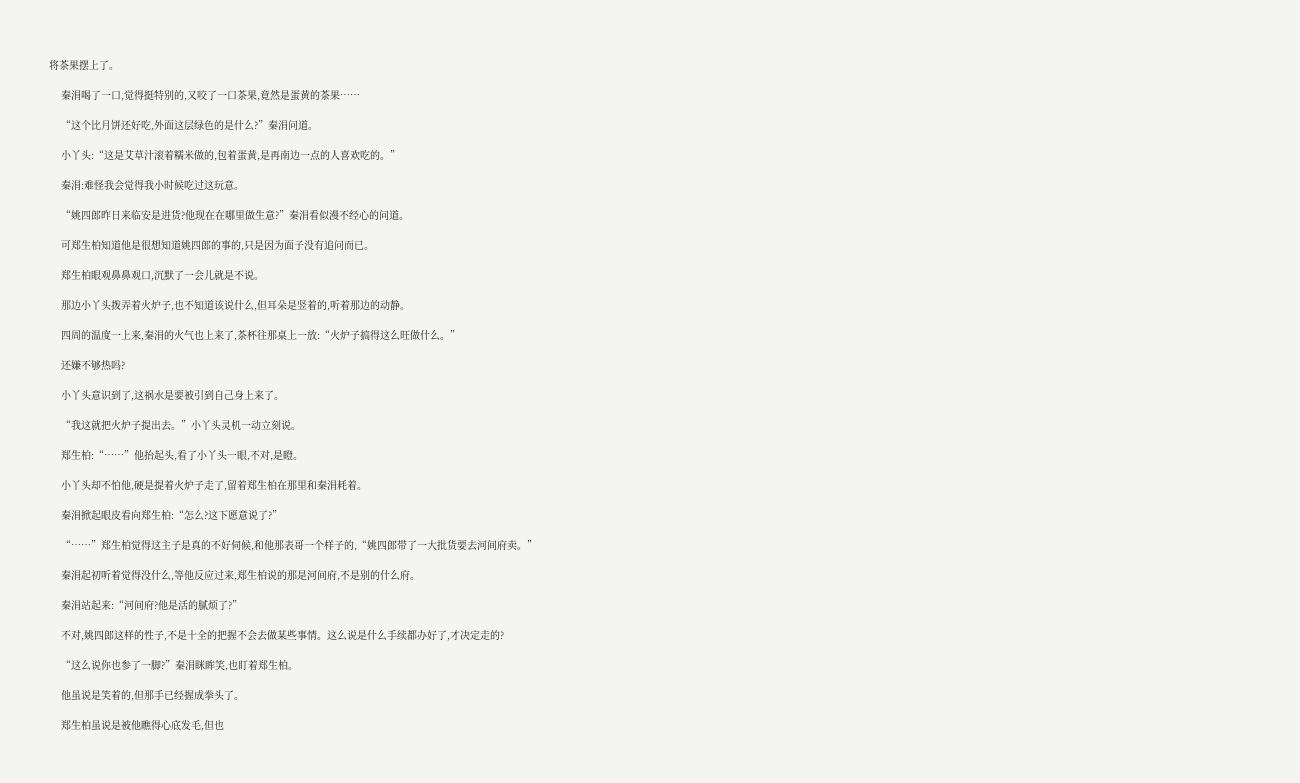将茶果摆上了。

    秦涓喝了一口,觉得挺特别的,又咬了一口茶果,竟然是蛋黄的茶果……

    “这个比月饼还好吃,外面这层绿色的是什么?”秦涓问道。

    小丫头:“这是艾草汁滚着糯米做的,包着蛋黄,是再南边一点的人喜欢吃的。”

    秦涓:难怪我会觉得我小时候吃过这玩意。

    “姚四郎昨日来临安是进货?他现在在哪里做生意?”秦涓看似漫不经心的问道。

    可郑生柏知道他是很想知道姚四郎的事的,只是因为面子没有追问而已。

    郑生柏眼观鼻鼻观口,沉默了一会儿就是不说。

    那边小丫头拨弄着火炉子,也不知道该说什么,但耳朵是竖着的,听着那边的动静。

    四周的温度一上来,秦涓的火气也上来了,茶杯往那桌上一放:“火炉子搞得这么旺做什么。”

    还嫌不够热吗?

    小丫头意识到了,这祸水是要被引到自己身上来了。

    “我这就把火炉子提出去。”小丫头灵机一动立刻说。

    郑生柏:“……”他抬起头,看了小丫头一眼,不对,是瞪。

    小丫头却不怕他,硬是提着火炉子走了,留着郑生柏在那里和秦涓耗着。

    秦涓掀起眼皮看向郑生柏:“怎么?这下愿意说了?”

    “……”郑生柏觉得这主子是真的不好伺候,和他那表哥一个样子的,“姚四郎带了一大批货要去河间府卖。”

    秦涓起初听着觉得没什么,等他反应过来,郑生柏说的那是河间府,不是别的什么府。

    秦涓站起来:“河间府?他是活的腻烦了?”

    不对,姚四郎这样的性子,不是十全的把握不会去做某些事情。这么说是什么手续都办好了,才决定走的?

    “这么说你也参了一脚?”秦涓眯眸笑,也盯着郑生柏。

    他虽说是笑着的,但那手已经握成拳头了。

    郑生柏虽说是被他瞧得心底发毛,但也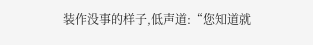装作没事的样子,低声道:“您知道就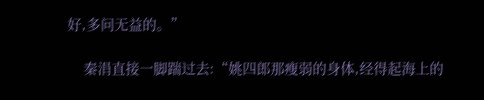好,多问无益的。”

    秦涓直接一脚踹过去:“姚四郎那瘦弱的身体,经得起海上的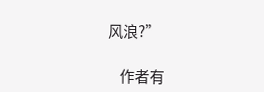风浪?”

    作者有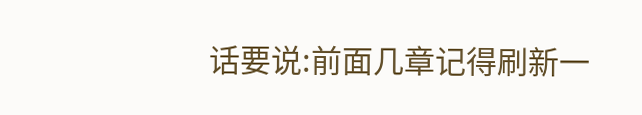话要说:前面几章记得刷新一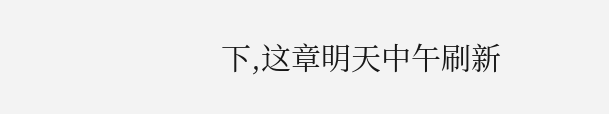下,这章明天中午刷新